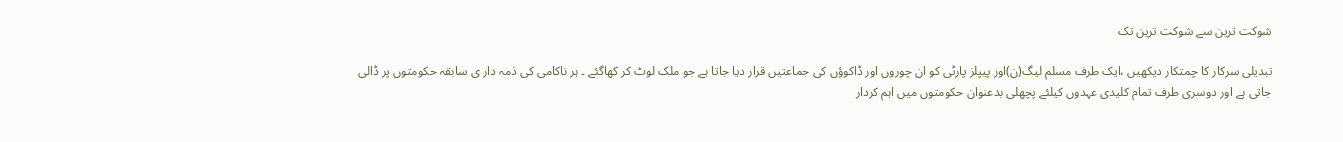شوکت ترین سے شوکت ترین تک

تبدیلی سرکار کا چمتکار دیکھیں ،ایک طرف مسلم لیگ(ن)اور پیپلز پارٹی کو ان چوروں اور ڈاکوؤں کی جماعتیں قرار دیا جاتا ہے جو ملک لوٹ کر کھاگئے ۔ ہر ناکامی کی ذمہ دار ی سابقہ حکومتوں پر ڈالی جاتی ہے اور دوسری طرف تمام کلیدی عہدوں کیلئے پچھلی بدعنوان حکومتوں میں اہم کردار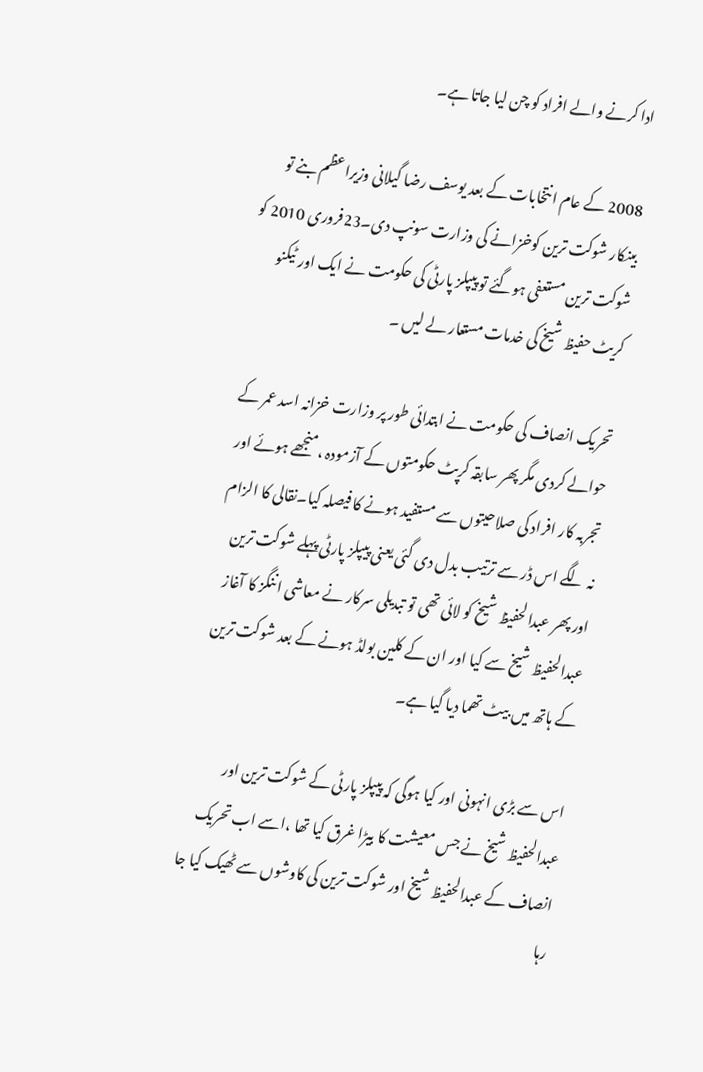ادا کرنے والے افراد کو چن لیا جاتا ہے۔

2008 کے عام انتخابات کے بعد یوسف رضا گیلانی وزیراعظم بنے تو بینکار شوکت ترین کوخزانے کی وزارت سونپ دی۔23فروری 2010 کو شوکت ترین مستعفی ہوگئے تو پیپلز پارٹی کی حکومت نے ایک اور ٹیکنو کریٹ حفیظ شیخ کی خدمات مستعار لے لیں ۔

تحریک انصاف کی حکومت نے ابتدائی طور پر وزارت خزانہ اسد عمر کے حوالے کردی مگر پھر سابقہ کرپٹ حکومتوں کے آزمودہ ،منجھے ہوئے اور تجربہ کار افراد کی صلاحیتوں سے مستفید ہونے کا فیصلہ کیا۔نقالی کا الزام نہ لگے اس ڈر سے ترتیب بدل دی گئی یعنی پیپلز پارٹی پہلے شوکت ترین اور پھر عبدالحفیظ شیخ کو لائی تھی تو تبدیلی سرکار نے معاشی اننگز کا آغاز عبدالحفیظ شیخ سے کیا اور ان کے کلین بولڈ ہونے کے بعد شوکت ترین کے ہاتھ میں بیٹ تھما دیا گیا ہے۔

اس سے بڑی انہونی اور کیا ہوگی کہ پیپلز پارٹی کے شوکت ترین اور عبدالحفیظ شیخ نے جس معیشت کا بیڑا غرق کیا تھا ،اسے اب تحریک انصاف کے عبدالحفیظ شیخ اور شوکت ترین کی کاوشوں سے ٹھیک کیا جا رہا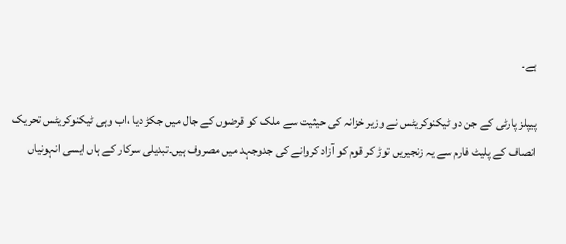ہے۔

پیپلز پارٹی کے جن دو ٹیکنوکریٹس نے وزیر خزانہ کی حیثیت سے ملک کو قرضوں کے جال میں جکڑ دیا ،اب وہی ٹیکنوکریٹس تحریک انصاف کے پلیٹ فارم سے یہ زنجیریں توڑ کر قوم کو آزاد کروانے کی جدوجہد میں مصروف ہیں۔تبدیلی سرکار کے ہاں ایسی انہونیاں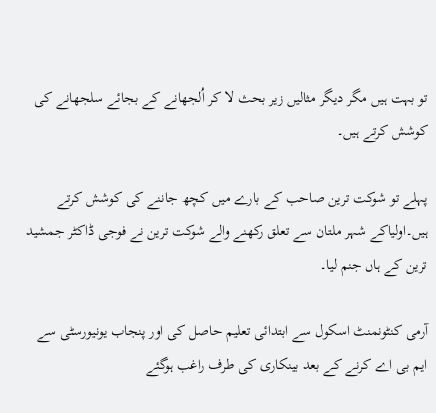تو بہت ہیں مگر دیگر مثالیں زیر بحث لا کر اُلجھانے کے بجائے سلجھانے کی کوشش کرتے ہیں۔

پہلے تو شوکت ترین صاحب کے بارے میں کچھ جاننے کی کوشش کرتے ہیں۔اولیاکے شہر ملتان سے تعلق رکھنے والے شوکت ترین نے فوجی ڈاکٹر جمشید ترین کے ہاں جنم لیا۔

آرمی کنٹونمنٹ اسکول سے ابتدائی تعلیم حاصل کی اور پنجاب یونیورسٹی سے ایم بی اے کرنے کے بعد بینکاری کی طرف راغب ہوگئے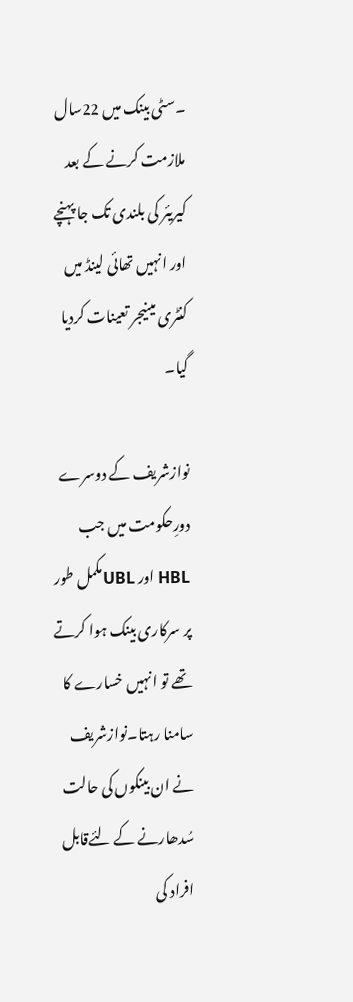۔سٹی بینک میں 22سال ملازمت کرنے کے بعد کیریئر کی بلندی تک جا پہنچے اور انہیں تھائی لینڈ میں کنٹری مینیجر تعینات کردیا گیا۔

نوازشریف کے دوسرے دورِحکومت میں جب HBL اور UBLمکمل طور پر سرکاری بینک ہوا کرتے تھے تو انہیں خسارے کا سامنا رہتا۔نوازشریف نے ان بینکوں کی حالت سُدھارنے کے لئےقابل افراد کی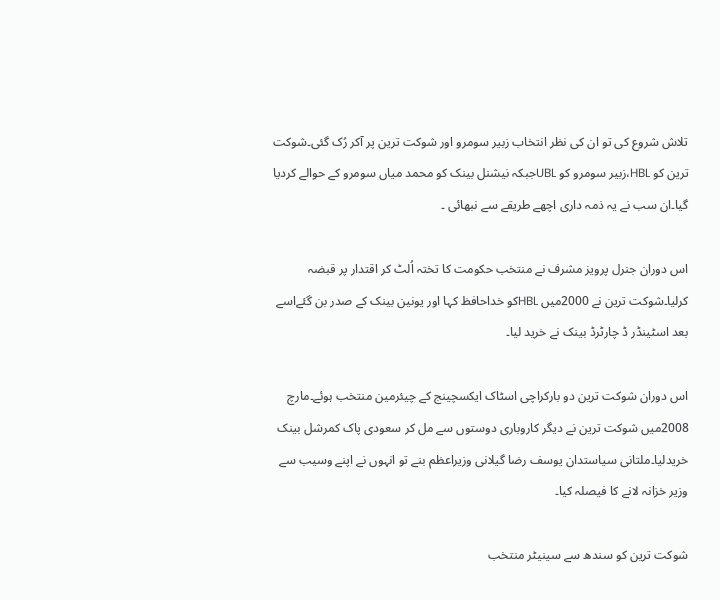تلاش شروع کی تو ان کی نظر انتخاب زبیر سومرو اور شوکت ترین پر آکر رُک گئی۔شوکت ترین کو HBL،زبیر سومرو کو UBLجبکہ نیشنل بینک کو محمد میاں سومرو کے حوالے کردیا گیا۔ان سب نے یہ ذمہ داری اچھے طریقے سے نبھائی ۔

اس دوران جنرل پرویز مشرف نے منتخب حکومت کا تختہ اُلٹ کر اقتدار پر قبضہ کرلیا۔شوکت ترین نے 2000میں HBLکو خداحافظ کہا اور یونین بینک کے صدر بن گئےاسے بعد اسٹینڈر ڈ چارٹرڈ بینک نے خرید لیا۔

اس دوران شوکت ترین دو بارکراچی اسٹاک ایکسچینج کے چیئرمین منتخب ہوئے۔مارچ 2008میں شوکت ترین نے دیگر کاروباری دوستوں سے مل کر سعودی پاک کمرشل بینک خریدلیا۔ملتانی سیاستدان یوسف رضا گیلانی وزیراعظم بنے تو انہوں نے اپنے وسیب سے وزیر خزانہ لانے کا فیصلہ کیا۔

شوکت ترین کو سندھ سے سینیٹر منتخب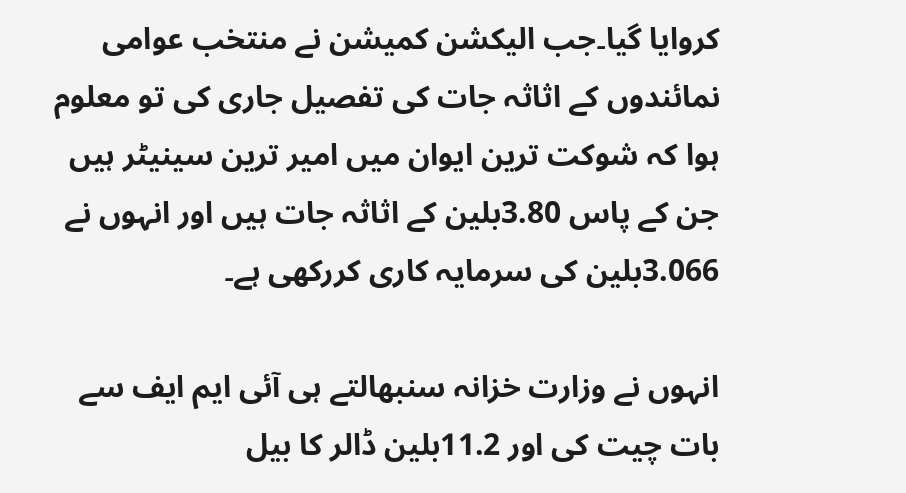کروایا گیا۔جب الیکشن کمیشن نے منتخب عوامی نمائندوں کے اثاثہ جات کی تفصیل جاری کی تو معلوم ہوا کہ شوکت ترین ایوان میں امیر ترین سینیٹر ہیں جن کے پاس 3.80بلین کے اثاثہ جات ہیں اور انہوں نے 3.066بلین کی سرمایہ کاری کررکھی ہے۔

انہوں نے وزارت خزانہ سنبھالتے ہی آئی ایم ایف سے بات چیت کی اور 11.2بلین ڈالر کا بیل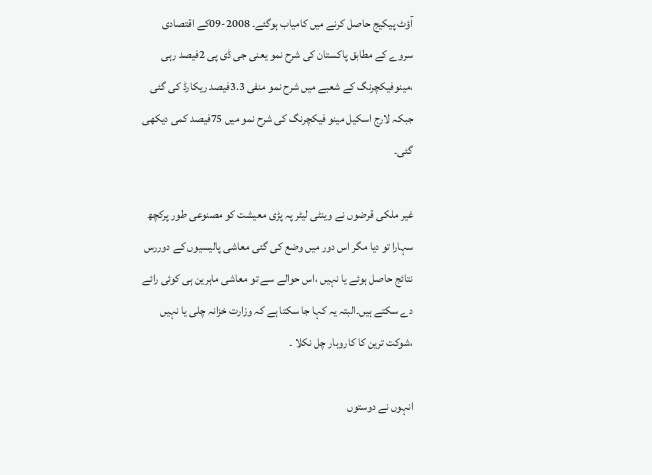آؤٹ پیکیج حاصل کرنے میں کامیاب ہوگئے۔ 2008-09کے اقتصادی سروے کے مطابق پاکستان کی شرح نمو یعنی جی ڈی پی 2فیصد رہی ،مینوفیکچرنگ کے شعبے میں شرح نمو منفی 3.3فیصد ریکارڈ کی گئی جبکہ لارج اسکیل مینو فیکچرنگ کی شرح نمو میں 75فیصد کمی دیکھی گئی۔

غیر ملکی قرضوں نے وینٹی لیٹر پہ پڑی معیشت کو مصنوعی طور پرکچھ سہارا تو دیا مگر اس دور میں وضع کی گئی معاشی پالیسیوں کے دوررس نتائج حاصل ہوئے یا نہیں ،اس حوالے سے تو معاشی ماہرین ہی کوئی رائے دے سکتے ہیں۔البتہ یہ کہا جا سکتا ہے کہ وزارت خزانہ چلی یا نہیں ،شوکت ترین کا کاروبار چل نکلا ۔

انہوں نے دوستوں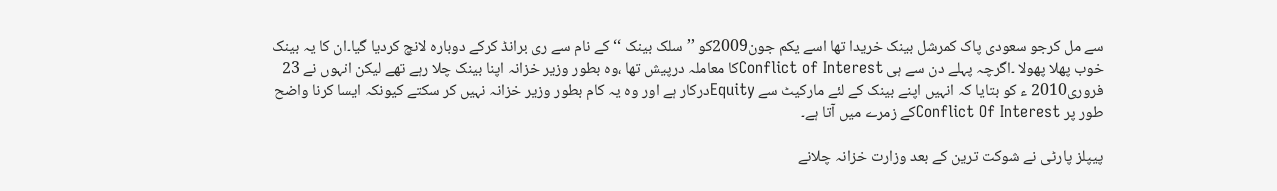سے مل کرجو سعودی پاک کمرشل بینک خریدا تھا اسے یکم جون2009کو ’’سلک بینک ‘‘کے نام سے ری برانڈ کرکے دوبارہ لانچ کردیا گیا۔ان کا یہ بینک خوب پھلا پھولا ۔اگرچہ پہلے دن سے ہی Conflict of Interestکا معاملہ درپیش تھا ،وہ بطور وزیر خزانہ اپنا بینک چلا رہے تھے لیکن انہوں نے 23 فروری2010 ء کو بتایا کہ انہیں اپنے بینک کے لئے مارکیٹ سے Equityدرکار ہے اور وہ یہ کام بطور وزیر خزانہ نہیں کر سکتے کیونکہ ایسا کرنا واضح طور پر Conflict Of Interestکے زمرے میں آتا ہے۔

پیپلز پارٹی نے شوکت ترین کے بعد وزارت خزانہ چلانے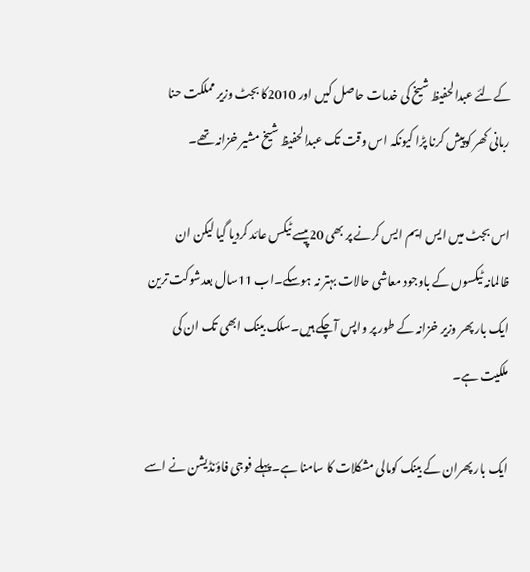کےلئے عبدالحفیظ شیخ کی خدمات حاصل کیں اور 2010کا بجٹ وزیر مملکت حنا ربانی کھر کوپیش کرنا پڑا کیونکہ اس وقت تک عبدالحفیظ شیخ مشیر خزانہ تھے۔

اس بجٹ میں ایس ایم ایس کرنے پر بھی 20پیسے ٹیکس عائد کردیا گیا لیکن ان ظالمانہ ٹیکسوں کے باوجود معاشی حالات بہتر نہ ہوسکے۔اب 11سال بعدشوکت ترین ایک بار پھر وزیر خزانہ کے طور پر واپس آچکے ہیں۔سلک بینک ابھی تک ان کی ملکیت ہے۔

ایک بار پھران کے بینک کومالی مشکلات کا سامنا ہے۔پہلے فوجی فاؤنڈیشن نے اسے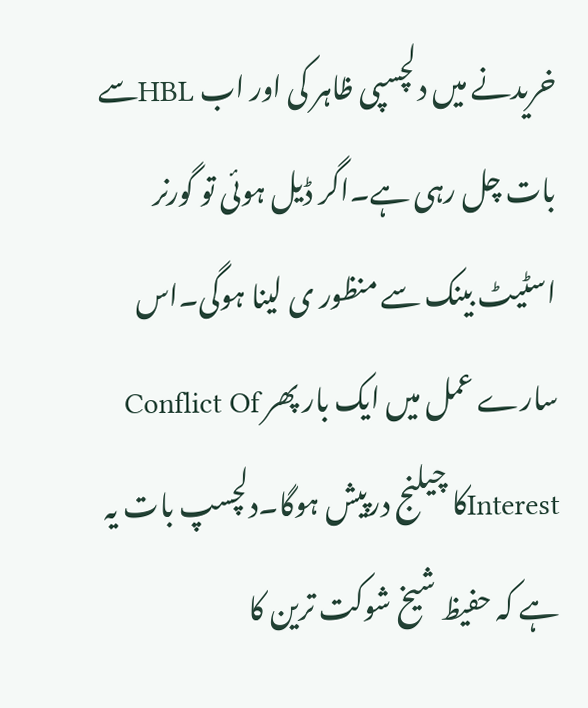خریدنے میں دلچسپی ظاہر کی اور اب HBLسے بات چل رہی ہے۔اگر ڈیل ہوئی تو گورنر اسٹیٹ بینک سے منظور ی لینا ہوگی۔اس سارے عمل میں ایک بار پھر Conflict Of Interestکا چیلنج درپیش ہوگا۔دلچسپ بات یہ ہے کہ حفیظ شیخ شوکت ترین کا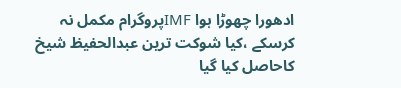ادھورا چھوڑا ہوا IMFپروگرام مکمل نہ کرسکے ،کیا شوکت ترین عبدالحفیظ شیخ کاحاصل کیا گیا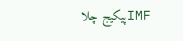IMFپیکیج چلا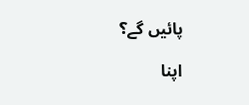پائیں گے؟

اپنا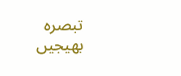تبصرہ بھیجیں